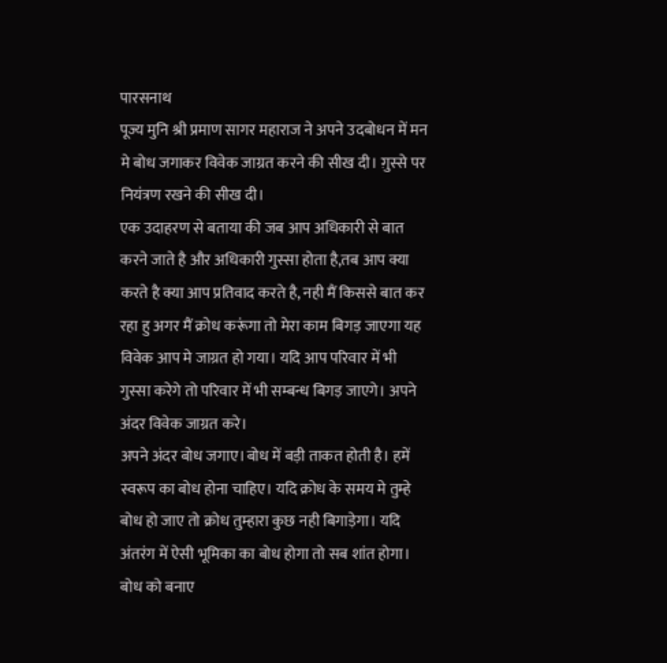पारसनाथ
पूज्य मुनि श्री प्रमाण सागर महाराज ने अपने उदबोधन में मन मे बोध जगाकर विवेक जाग्रत करने की सीख दी। ग़ुस्से पर नियंत्रण रखने की सीख दी।
एक उदाहरण से बताया की जब आप अधिकारी से बात करने जाते है और अधिकारी गुस्सा होता है,तब आप क्या करते है क्या आप प्रतिवाद करते है, नही मैं किससे बात कर रहा हु अगर मैं क्रोध करूंगा तो मेरा काम बिगड़ जाएगा यह विवेक आप मे जाग्रत हो गया। यदि आप परिवार में भी गुस्सा करेगे तो परिवार में भी सम्बन्ध बिगड़ जाएगे। अपने अंदर विवेक जाग्रत करे।
अपने अंदर बोध जगाए।बोध में बड़ी ताकत होती है। हमें स्वरूप का बोध होना चाहिए। यदि क्रोध के समय मे तुम्हे बोध हो जाए तो क्रोध तुम्हारा कुछ नही बिगाड़ेगा। यदि अंतरंग में ऐसी भूमिका का बोध होगा तो सब शांत होगा। बोध को बनाए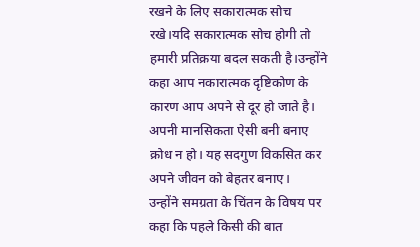रखने के लिए सकारात्मक सोच रखे।यदि सकारात्मक सोच होगी तो हमारी प्रतिक्रया बदल सकती है।उन्होंने कहा आप नकारात्मक दृष्टिकोण के कारण आप अपने से दूर हो जाते है। अपनी मानसिकता ऐसी बनी बनाए क्रोध न हो। यह सदगुण विकसित कर अपने जीवन को बेहतर बनाए।
उन्होंने समग्रता के चिंतन के विषय पर कहा कि पहले किसी की बात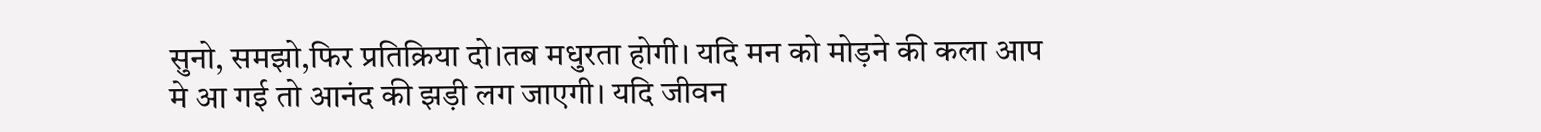सुनो, समझो,फिर प्रतिक्रिया दो।तब मधुरता होगी। यदि मन को मोड़ने की कला आप मे आ गई तो आनंद की झड़ी लग जाएगी। यदि जीवन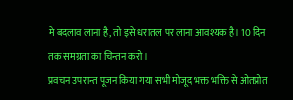मे बदलाव लाना है, तो इसे धरातल पर लाना आवश्यक है। 10 दिन तक समग्रता का चिन्तन करो।
प्रवचन उपरान्त पूजन किया गया सभी मोजूद भक्त भक्ति से ओतप्रोत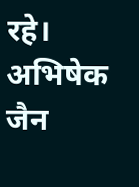रहे।
अभिषेक जैन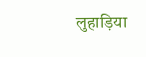लुहाड़िया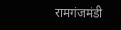रामगंजमंडी